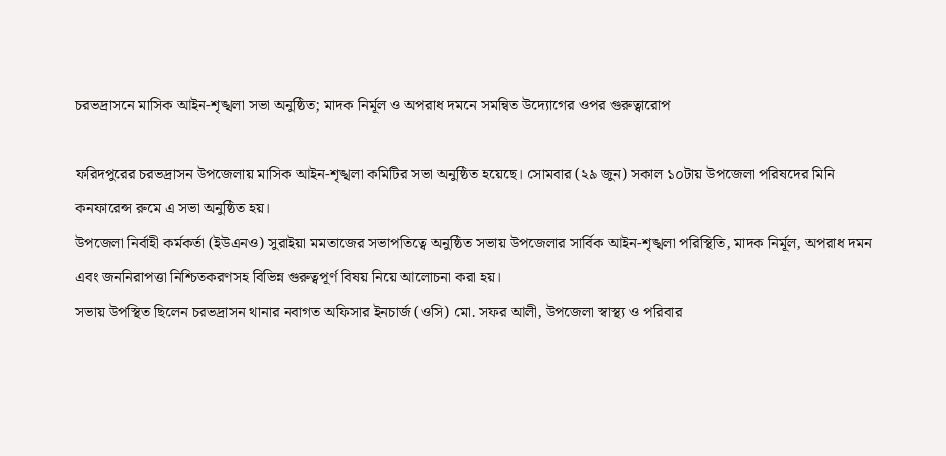চরভদ্রাসনে মাসিক আইন-শৃঙ্খলা সভা অনুষ্ঠিত; মাদক নির্মূল ও অপরাধ দমনে সমন্বিত উদ্যোগের ওপর গুরুত্বারোপ

ফরিদপুরের চরভদ্রাসন উপজেলায় মাসিক আইন-শৃঙ্খলা কমিটির সভা অনুষ্ঠিত হয়েছে। সোমবার (২৯ জুন) সকাল ১০টায় উপজেলা পরিষদের মিনি কনফারেন্স রুমে এ সভা অনুষ্ঠিত হয়।
উপজেলা নির্বাহী কর্মকর্তা (ইউএনও) সুরাইয়া মমতাজের সভাপতিত্বে অনুষ্ঠিত সভায় উপজেলার সার্বিক আইন-শৃঙ্খলা পরিস্থিতি, মাদক নির্মূল, অপরাধ দমন এবং জননিরাপত্তা নিশ্চিতকরণসহ বিভিন্ন গুরুত্বপূর্ণ বিষয় নিয়ে আলোচনা করা হয়।
সভায় উপস্থিত ছিলেন চরভদ্রাসন থানার নবাগত অফিসার ইনচার্জ (ওসি) মো. সফর আলী, উপজেলা স্বাস্থ্য ও পরিবার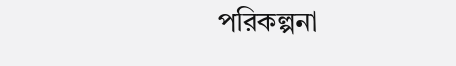পরিকল্পনা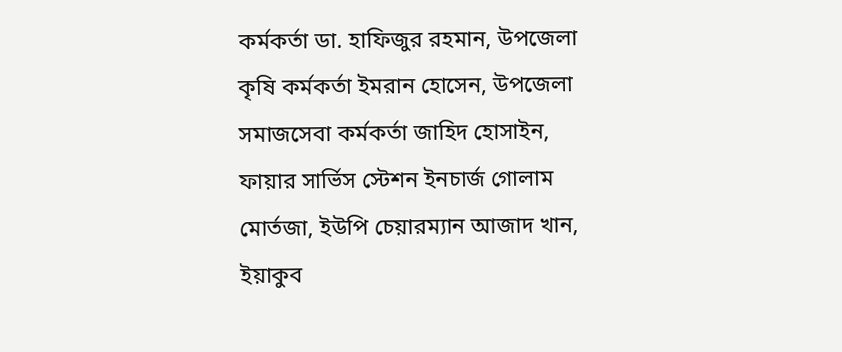কর্মকর্তা ডা. হাফিজুর রহমান, উপজেলা কৃষি কর্মকর্তা ইমরান হোসেন, উপজেলা সমাজসেবা কর্মকর্তা জাহিদ হোসাইন, ফায়ার সার্ভিস স্টেশন ইনচার্জ গোলাম মোর্তজা, ইউপি চেয়ারম্যান আজাদ খান, ইয়াকুব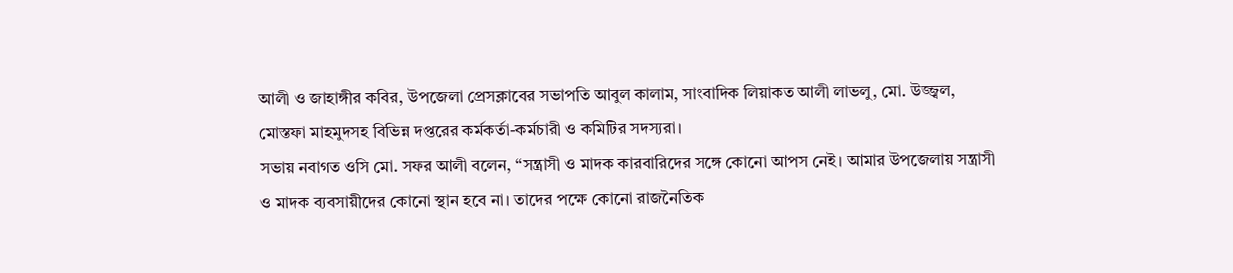আলী ও জাহাঙ্গীর কবির, উপজেলা প্রেসক্লাবের সভাপতি আবুল কালাম, সাংবাদিক লিয়াকত আলী লাভলু, মো. উজ্জ্বল, মোস্তফা মাহমুদসহ বিভিন্ন দপ্তরের কর্মকর্তা-কর্মচারী ও কমিটির সদস্যরা।
সভায় নবাগত ওসি মো. সফর আলী বলেন, “সন্ত্রাসী ও মাদক কারবারিদের সঙ্গে কোনো আপস নেই। আমার উপজেলায় সন্ত্রাসী ও মাদক ব্যবসায়ীদের কোনো স্থান হবে না। তাদের পক্ষে কোনো রাজনৈতিক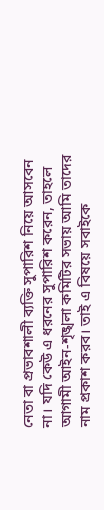নেতা বা প্রভাবশালী ব্যক্তি সুপারিশ নিয়ে আসবেন না। যদি কেউ এ ধরনের সুপারিশ করেন, তাহলে আগামী আইন-শৃঙ্খলা কমিটির সভায় আমি তাদের নাম প্রকাশ করব। তাই এ বিষয়ে সবাইকে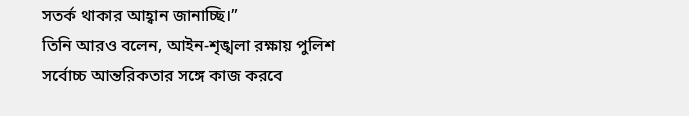সতর্ক থাকার আহ্বান জানাচ্ছি।”
তিনি আরও বলেন, আইন-শৃঙ্খলা রক্ষায় পুলিশ সর্বোচ্চ আন্তরিকতার সঙ্গে কাজ করবে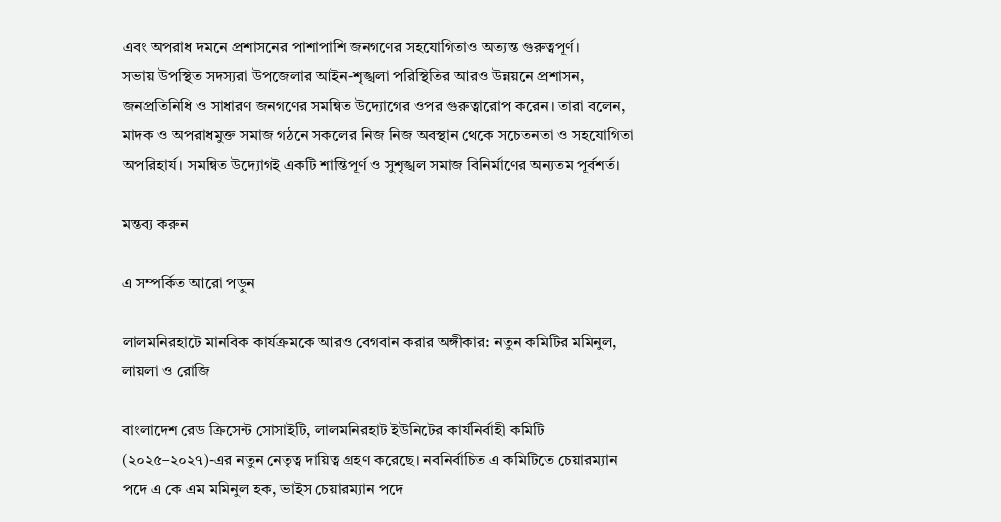এবং অপরাধ দমনে প্রশাসনের পাশাপাশি জনগণের সহযোগিতাও অত্যন্ত গুরুত্বপূর্ণ।
সভায় উপস্থিত সদস্যরা উপজেলার আইন-শৃঙ্খলা পরিস্থিতির আরও উন্নয়নে প্রশাসন, জনপ্রতিনিধি ও সাধারণ জনগণের সমন্বিত উদ্যোগের ওপর গুরুত্বারোপ করেন। তারা বলেন, মাদক ও অপরাধমুক্ত সমাজ গঠনে সকলের নিজ নিজ অবস্থান থেকে সচেতনতা ও সহযোগিতা অপরিহার্য। সমন্বিত উদ্যোগই একটি শান্তিপূর্ণ ও সুশৃঙ্খল সমাজ বিনির্মাণের অন্যতম পূর্বশর্ত।

মন্তব্য করুন

এ সম্পর্কিত আরো পড়ুন

লালমনিরহাটে মানবিক কার্যক্রমকে আরও বেগবান করার অঙ্গীকার: নতুন কমিটির মমিনুল, লায়লা ও রোজি

বাংলাদেশ রেড ক্রিসেন্ট সোসাইটি, লালমনিরহাট ইউনিটের কার্যনির্বাহী কমিটি (২০২৫–২০২৭)-এর নতুন নেতৃত্ব দায়িত্ব গ্রহণ করেছে। নবনির্বাচিত এ কমিটিতে চেয়ারম্যান পদে এ কে এম মমিনুল হক, ভাইস চেয়ারম্যান পদে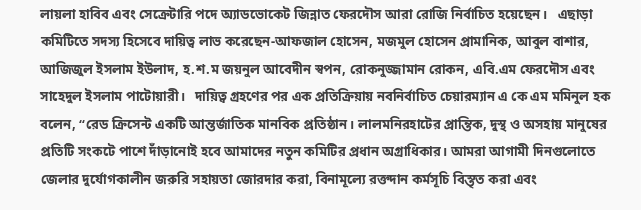লায়লা হাবিব এবং সেক্রেটারি পদে অ্যাডভোকেট জিন্নাত ফেরদৌস আরা রোজি নির্বাচিত হয়েছেন।   এছাড়া কমিটিতে সদস্য হিসেবে দায়িত্ব লাভ করেছেন-আফজাল হোসেন, মজমুল হোসেন প্রামানিক, আবুল বাশার, আজিজুল ইসলাম ইউলাদ, হ.শ.ম জয়নুল আবেদীন স্বপন, রোকনুজ্জামান রোকন, এবি.এম ফেরদৌস এবং সাহেদুল ইসলাম পাটোয়ারী।   দায়িত্ব গ্রহণের পর এক প্রতিক্রিয়ায় নবনির্বাচিত চেয়ারম্যান এ কে এম মমিনুল হক বলেন, “রেড ক্রিসেন্ট একটি আন্তর্জাতিক মানবিক প্রতিষ্ঠান। লালমনিরহাটের প্রান্তিক, দুস্থ ও অসহায় মানুষের প্রতিটি সংকটে পাশে দাঁড়ানোই হবে আমাদের নতুন কমিটির প্রধান অগ্রাধিকার। আমরা আগামী দিনগুলোতে জেলার দুর্যোগকালীন জরুরি সহায়তা জোরদার করা, বিনামূল্যে রক্তদান কর্মসূচি বিস্তৃত করা এবং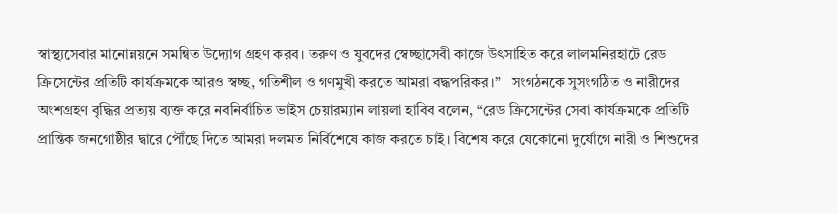স্বাস্থ্যসেবার মানোন্নয়নে সমন্বিত উদ্যোগ গ্রহণ করব। তরুণ ও যুবদের স্বেচ্ছাসেবী কাজে উৎসাহিত করে লালমনিরহাটে রেড ক্রিসেন্টের প্রতিটি কার্যক্রমকে আরও স্বচ্ছ, গতিশীল ও গণমুখী করতে আমরা বদ্ধপরিকর।”   সংগঠনকে সুসংগঠিত ও নারীদের অংশগ্রহণ বৃদ্ধির প্রত্যয় ব্যক্ত করে নবনির্বাচিত ভাইস চেয়ারম্যান লায়লা হাবিব বলেন, “রেড ক্রিসেন্টের সেবা কার্যক্রমকে প্রতিটি প্রান্তিক জনগোষ্ঠীর দ্বারে পৌঁছে দিতে আমরা দলমত নির্বিশেষে কাজ করতে চাই। বিশেষ করে যেকোনো দুর্যোগে নারী ও শিশুদের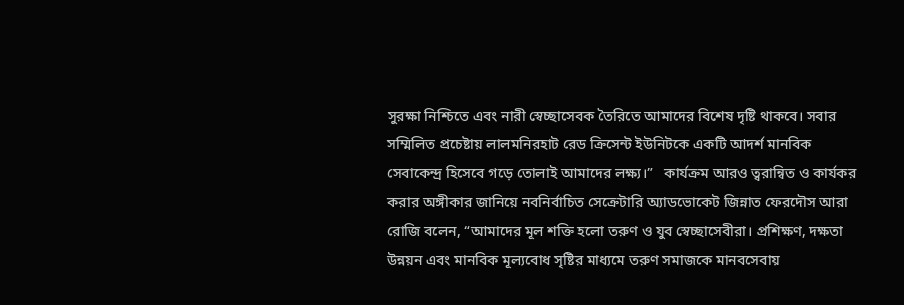সুরক্ষা নিশ্চিতে এবং নারী স্বেচ্ছাসেবক তৈরিতে আমাদের বিশেষ দৃষ্টি থাকবে। সবার সম্মিলিত প্রচেষ্টায় লালমনিরহাট রেড ক্রিসেন্ট ইউনিটকে একটি আদর্শ মানবিক সেবাকেন্দ্র হিসেবে গড়ে তোলাই আমাদের লক্ষ্য।”   কার্যক্রম আরও ত্বরান্বিত ও কার্যকর করার অঙ্গীকার জানিয়ে নবনির্বাচিত সেক্রেটারি অ্যাডভোকেট জিন্নাত ফেরদৌস আরা রোজি বলেন, “আমাদের মূল শক্তি হলো তরুণ ও যুব স্বেচ্ছাসেবীরা। প্রশিক্ষণ, দক্ষতা উন্নয়ন এবং মানবিক মূল্যবোধ সৃষ্টির মাধ্যমে তরুণ সমাজকে মানবসেবায়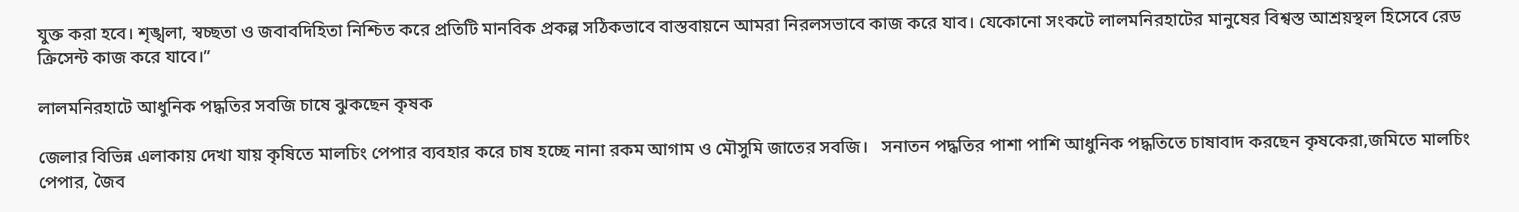যুক্ত করা হবে। শৃঙ্খলা, স্বচ্ছতা ও জবাবদিহিতা নিশ্চিত করে প্রতিটি মানবিক প্রকল্প সঠিকভাবে বাস্তবায়নে আমরা নিরলসভাবে কাজ করে যাব। যেকোনো সংকটে লালমনিরহাটের মানুষের বিশ্বস্ত আশ্রয়স্থল হিসেবে রেড ক্রিসেন্ট কাজ করে যাবে।”

লালমনিরহাটে আধুনিক পদ্ধতির সবজি চাষে ঝুকছেন কৃষক

জেলার বিভিন্ন এলাকায় দেখা যায় কৃষিতে মালচিং পেপার ব্যবহার করে চাষ হচ্ছে নানা রকম আগাম ও মৌসুমি জাতের সবজি।   সনাতন পদ্ধতির পাশা পাশি আধুনিক পদ্ধতিতে চাষাবাদ করছেন কৃষকেরা,জমিতে মালচিং পেপার, জৈব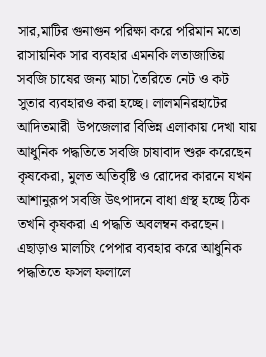সার,মাটির গুনাগুন পরিক্ষা করে পরিমান মতো রাসায়নিক সার ব্যবহার এমনকি লতাজাতিয় সবজি চাষের জন্য মাচা তৈরিতে নেট ও কট সুতার ব্যবহারও করা হচ্ছে। লালমনিরহাটের আদিতমারী  উপজেলার বিভিন্ন এলাকায় দেখা যায় আধুনিক পদ্ধতিতে সবজি চাষাবাদ শুরু করেছেন কৃষকেরা, মুলত অতিবৃষ্টি ও রোদের কারনে যখন আশানুরূপ সবজি উৎপাদনে বাধা গ্রস্থ হচ্ছে ঠিক তখনি কৃষকরা এ পদ্ধতি অবলম্বন করছেন। এছাড়াও মালচিং পেপার ব্যবহার করে আধুনিক পদ্ধতিতে ফসল ফলালে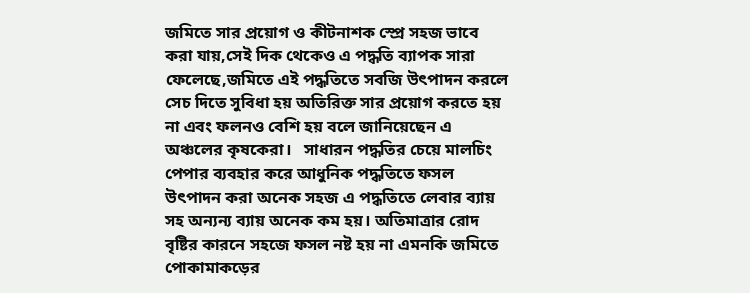জমিতে সার প্রয়োগ ও কীটনাশক স্প্রে সহজ ভাবে করা যায়,সেই দিক থেকেও এ পদ্ধতি ব্যাপক সারা ফেলেছে,জমিতে এই পদ্ধতিতে সবজি উৎপাদন করলে সেচ দিতে সুবিধা হয় অতিরিক্ত সার প্রয়োগ করতে হয় না এবং ফলনও বেশি হয় বলে জানিয়েছেন এ অঞ্চলের কৃষকেরা।   সাধারন পদ্ধতির চেয়ে মালচিং পেপার ব্যবহার করে আধুনিক পদ্ধতিতে ফসল উৎপাদন করা অনেক সহজ এ পদ্ধতিতে লেবার ব্যায় সহ অন্যন্য ব্যায় অনেক কম হয়। অতিমাত্রার রোদ বৃষ্টির কারনে সহজে ফসল নষ্ট হয় না এমনকি জমিতে পোকামাকড়ের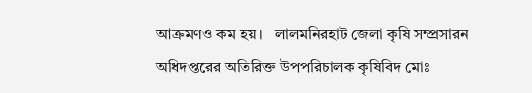আক্রমণও কম হয়।   লালমনিরহাট জেলা কৃষি সম্প্রসারন অধিদপ্তরের অতিরিক্ত উপপরিচালক কৃষিবিদ মোঃ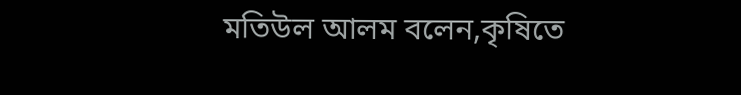মতিউল আলম বলেন,কৃষিতে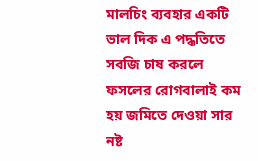মালচিং ব্যবহার একটি ভাল দিক এ পদ্ধতিতে সবজি চাষ করলে ফসলের রোগবালাই কম হয় জমিতে দেওয়া সার নষ্ট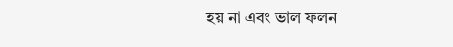হয় না এবং ভাল ফলন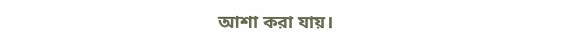আশা করা যায়।